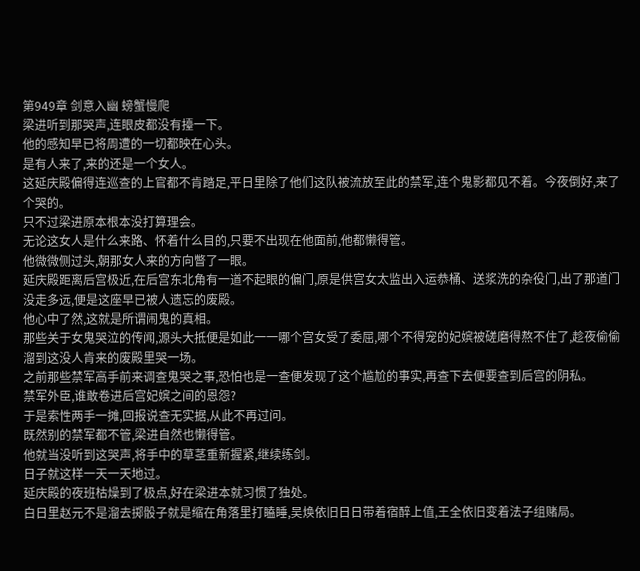第949章 剑意入幽 螃蟹慢爬
梁进听到那哭声,连眼皮都没有擡一下。
他的感知早已将周遭的一切都映在心头。
是有人来了,来的还是一个女人。
这延庆殿偏得连巡查的上官都不肯踏足,平日里除了他们这队被流放至此的禁军,连个鬼影都见不着。今夜倒好,来了个哭的。
只不过梁进原本根本没打算理会。
无论这女人是什么来路、怀着什么目的,只要不出现在他面前,他都懒得管。
他微微侧过头,朝那女人来的方向瞥了一眼。
延庆殿距离后宫极近,在后宫东北角有一道不起眼的偏门,原是供宫女太监出入运恭桶、送浆洗的杂役门,出了那道门没走多远,便是这座早已被人遗忘的废殿。
他心中了然,这就是所谓闹鬼的真相。
那些关于女鬼哭泣的传闻,源头大抵便是如此一一哪个宫女受了委屈,哪个不得宠的妃嫔被磋磨得熬不住了,趁夜偷偷溜到这没人肯来的废殿里哭一场。
之前那些禁军高手前来调查鬼哭之事,恐怕也是一查便发现了这个尴尬的事实,再查下去便要查到后宫的阴私。
禁军外臣,谁敢卷进后宫妃嫔之间的恩怨?
于是索性两手一摊,回报说查无实据,从此不再过问。
既然别的禁军都不管,梁进自然也懒得管。
他就当没听到这哭声,将手中的草茎重新握紧,继续练剑。
日子就这样一天一天地过。
延庆殿的夜班枯燥到了极点,好在梁进本就习惯了独处。
白日里赵元不是溜去掷骰子就是缩在角落里打瞌睡,吴焕依旧日日带着宿醉上值,王全依旧变着法子组赌局。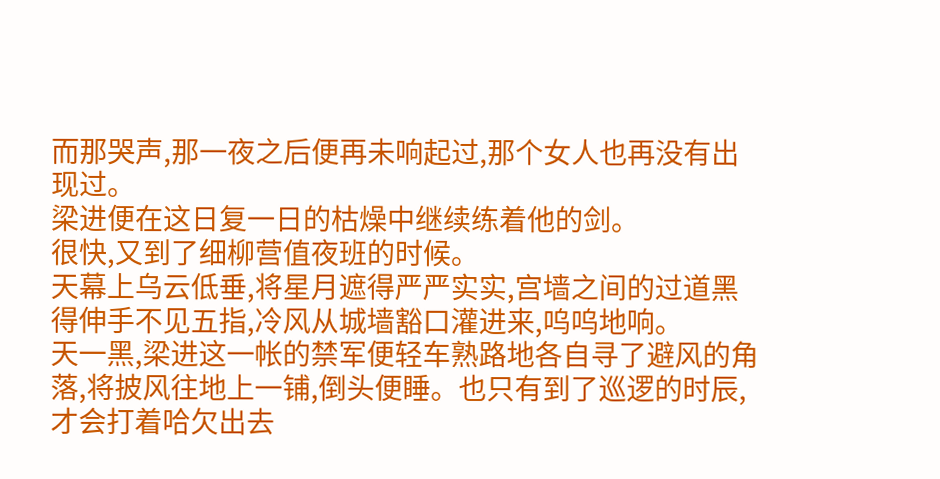而那哭声,那一夜之后便再未响起过,那个女人也再没有出现过。
梁进便在这日复一日的枯燥中继续练着他的剑。
很快,又到了细柳营值夜班的时候。
天幕上乌云低垂,将星月遮得严严实实,宫墙之间的过道黑得伸手不见五指,冷风从城墙豁口灌进来,呜呜地响。
天一黑,梁进这一帐的禁军便轻车熟路地各自寻了避风的角落,将披风往地上一铺,倒头便睡。也只有到了巡逻的时辰,才会打着哈欠出去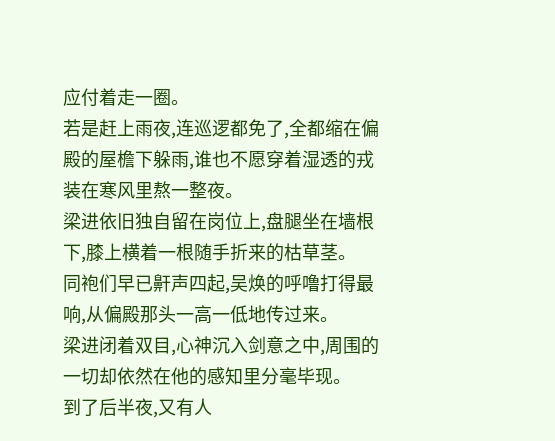应付着走一圈。
若是赶上雨夜,连巡逻都免了,全都缩在偏殿的屋檐下躲雨,谁也不愿穿着湿透的戎装在寒风里熬一整夜。
梁进依旧独自留在岗位上,盘腿坐在墙根下,膝上横着一根随手折来的枯草茎。
同袍们早已鼾声四起,吴焕的呼噜打得最响,从偏殿那头一高一低地传过来。
梁进闭着双目,心神沉入剑意之中,周围的一切却依然在他的感知里分毫毕现。
到了后半夜,又有人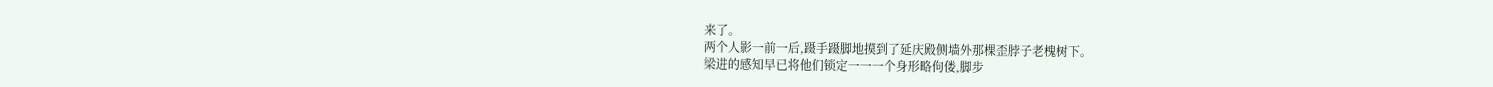来了。
两个人影一前一后,蹑手蹑脚地摸到了延庆殿侧墙外那棵歪脖子老槐树下。
梁进的感知早已将他们锁定一一一个身形略佝偻,脚步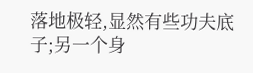落地极轻,显然有些功夫底子;另一个身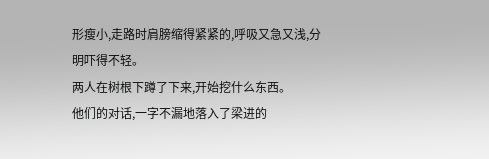形瘦小,走路时肩膀缩得紧紧的,呼吸又急又浅,分明吓得不轻。
两人在树根下蹲了下来,开始挖什么东西。
他们的对话,一字不漏地落入了梁进的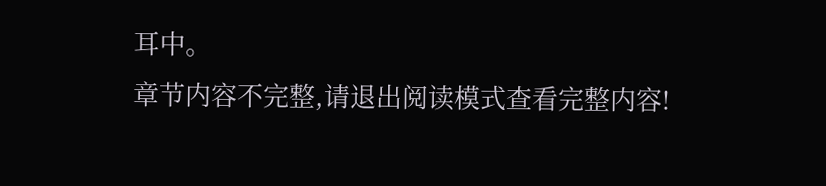耳中。
章节内容不完整,请退出阅读模式查看完整内容!